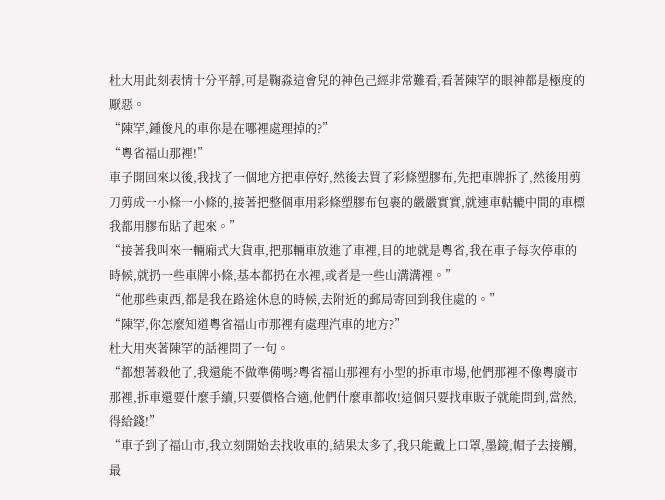杜大用此刻表情十分平靜,可是鞠淼這會兒的神色己經非常難看,看著陳罕的眼神都是極度的厭惡。
“陳罕,鍾俊凡的車你是在哪裡處理掉的?”
“粵省福山那裡!”
車子開回來以後,我找了一個地方把車停好,然後去買了彩條塑膠布,先把車牌拆了,然後用剪刀剪成一小條一小條的,接著把整個車用彩條塑膠布包裹的嚴嚴實實,就連車軲轆中間的車標我都用膠布貼了起來。”
“接著我叫來一輛廂式大貨車,把那輛車放進了車裡,目的地就是粵省,我在車子每次停車的時候,就扔一些車牌小條,基本都扔在水裡,或者是一些山溝溝裡。”
“他那些東西,都是我在路途休息的時候,去附近的郵局寄回到我住處的。”
“陳罕,你怎麼知道粵省福山市那裡有處理汽車的地方?”
杜大用夾著陳罕的話裡問了一句。
“都想著殺他了,我還能不做準備嗎?粵省福山那裡有小型的拆車市場,他們那裡不像粵廣市那裡,拆車還要什麼手續,只要價格合適,他們什麼車都收!這個只要找車販子就能問到,當然,得給錢!”
“車子到了福山市,我立刻開始去找收車的,結果太多了,我只能戴上口罩,墨鏡,帽子去接觸,最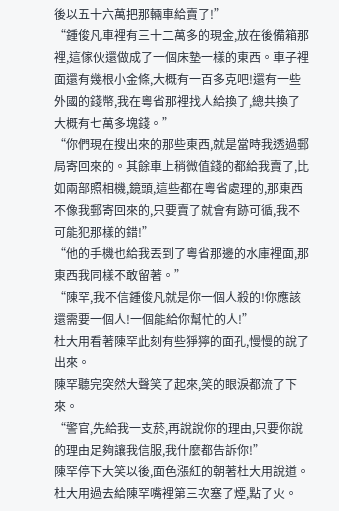後以五十六萬把那輛車給賣了!”
“鍾俊凡車裡有三十二萬多的現金,放在後備箱那裡,這傢伙還做成了一個床墊一樣的東西。車子裡面還有幾根小金條,大概有一百多克吧!還有一些外國的錢幣,我在粵省那裡找人給換了,總共換了大概有七萬多塊錢。”
“你們現在搜出來的那些東西,就是當時我透過郵局寄回來的。其餘車上稍微值錢的都給我賣了,比如兩部照相機,鏡頭,這些都在粵省處理的,那東西不像我郵寄回來的,只要賣了就會有跡可循,我不可能犯那樣的錯!”
“他的手機也給我丟到了粵省那邊的水庫裡面,那東西我同樣不敢留著。”
“陳罕,我不信鍾俊凡就是你一個人殺的!你應該還需要一個人!一個能給你幫忙的人!”
杜大用看著陳罕此刻有些猙獰的面孔,慢慢的說了出來。
陳罕聽完突然大聲笑了起來,笑的眼淚都流了下來。
“警官,先給我一支菸,再說說你的理由,只要你說的理由足夠讓我信服,我什麼都告訴你!”
陳罕停下大笑以後,面色漲紅的朝著杜大用說道。
杜大用過去給陳罕嘴裡第三次塞了煙,點了火。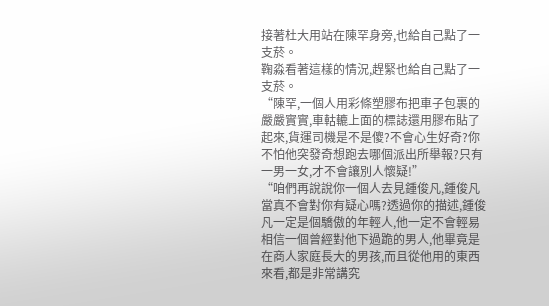接著杜大用站在陳罕身旁,也給自己點了一支菸。
鞠淼看著這樣的情況,趕緊也給自己點了一支菸。
“陳罕,一個人用彩條塑膠布把車子包裹的嚴嚴實實,車軲轆上面的標誌還用膠布貼了起來,貨運司機是不是傻?不會心生好奇?你不怕他突發奇想跑去哪個派出所舉報?只有一男一女,才不會讓別人懷疑!”
“咱們再說說你一個人去見鍾俊凡,鍾俊凡當真不會對你有疑心嗎?透過你的描述,鍾俊凡一定是個驕傲的年輕人,他一定不會輕易相信一個曾經對他下過跪的男人,他畢竟是在商人家庭長大的男孩,而且從他用的東西來看,都是非常講究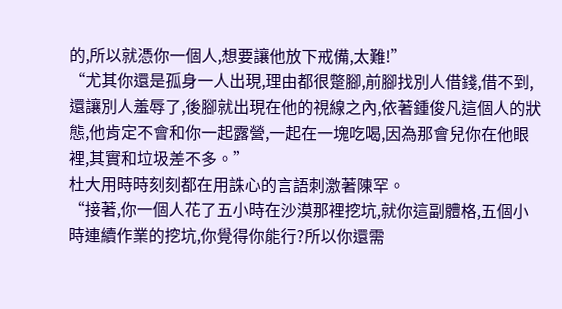的,所以就憑你一個人,想要讓他放下戒備,太難!”
“尤其你還是孤身一人出現,理由都很蹩腳,前腳找別人借錢,借不到,還讓別人羞辱了,後腳就出現在他的視線之內,依著鍾俊凡這個人的狀態,他肯定不會和你一起露營,一起在一塊吃喝,因為那會兒你在他眼裡,其實和垃圾差不多。”
杜大用時時刻刻都在用誅心的言語刺激著陳罕。
“接著,你一個人花了五小時在沙漠那裡挖坑,就你這副體格,五個小時連續作業的挖坑,你覺得你能行?所以你還需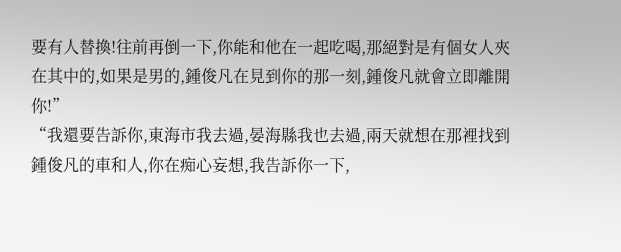要有人替換!往前再倒一下,你能和他在一起吃喝,那絕對是有個女人夾在其中的,如果是男的,鍾俊凡在見到你的那一刻,鍾俊凡就會立即離開你!”
“我還要告訴你,東海市我去過,晏海縣我也去過,兩天就想在那裡找到鍾俊凡的車和人,你在痴心妄想,我告訴你一下,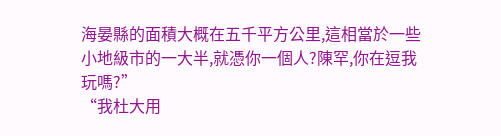海晏縣的面積大概在五千平方公里,這相當於一些小地級市的一大半,就憑你一個人?陳罕,你在逗我玩嗎?”
“我杜大用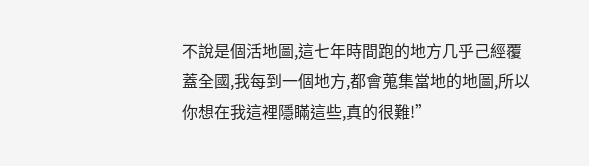不說是個活地圖,這七年時間跑的地方几乎己經覆蓋全國,我每到一個地方,都會蒐集當地的地圖,所以你想在我這裡隱瞞這些,真的很難!”